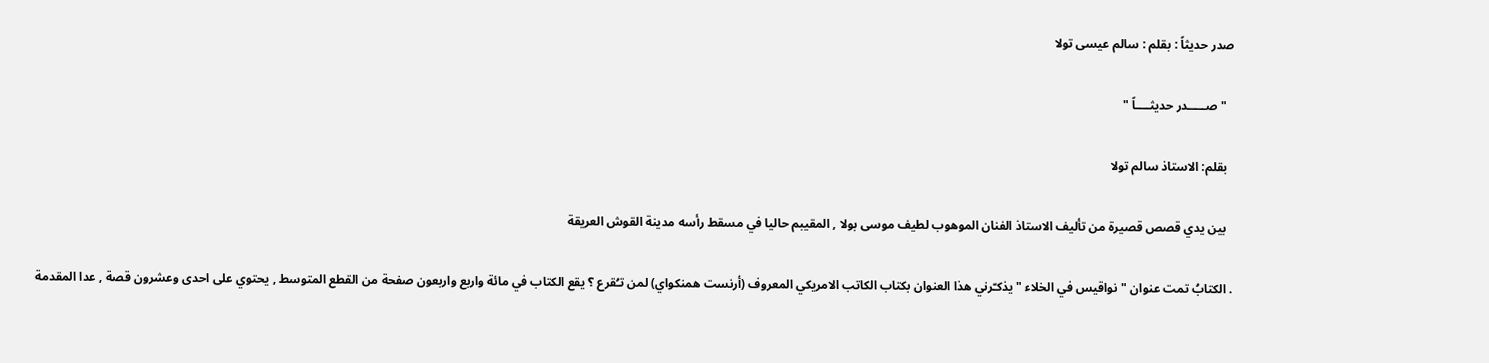صدر حديثاً : بقلم : سالم عيسى تولا

  "صـــــدر حديثــــاً "

  بقلم: الاستاذ سالم تولا

  بين يدي قصص قصيرة من تأليف الاستاذ الفنان الموهوب لطيف موسى بولا , المقيبم حاليا في مسقط رأسه مدينة القوش العريقة

. الكتابُ تمت عنوان "نواقيس في الخلاء "يذكـّرني هذا العنوان بكتاب الكاتب الامريكي المعروف (أرنست همنكواي) لمن تـُقرع ؟ يقع الكتاب في مائة واربع واربعون صفحة من القطع المتوسط , يحتوي على احدى وعشرون قصة , عدا المقدمة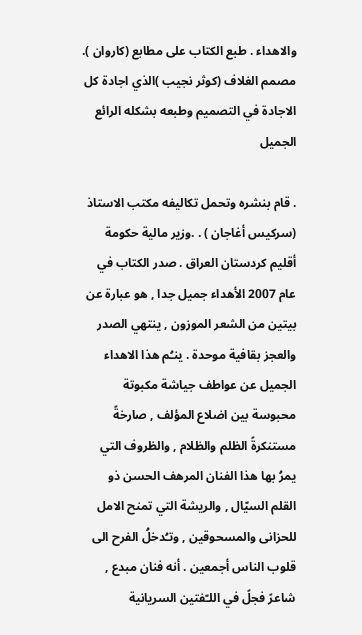والاهداء . طبع الكتاب على مطابع (كاروان ). مصمم الغلاف (كوثر نجيب )الذي اجادة كل الاجادة في التصميم وطبعه بشكله الرائع الجميل

. قام بنشره وتحمل تكاليفه مكتب الاستاذ (سركيس أغاجان ) . .وزير مالية حكومة أقليم كردستان العراق . صدر الكتاب في عام 2007 الأهداء جميل جدا , هو عبارة عن بيتين من الشعر الموزون , ينتهي الصدر والعجز بقافية موحدة . ينـُم هذا الاهداء الجميل عن عواطف جياشة مكبوتة محبوسة بين اضلاع المؤلف , صارخةً مستنكرةً الظلم والظلام , والظروف التي يمرُ بها هذا الفنان المرهف الحسن ذو القلم السيّال , والريشة التي تمنح الامل للحزانى والمسحوقين , وتـُدخلُ الفرح الى قلوب الناس أجمعين . أنه فنان مبدع , شاعرً فجلً في اللـّفتين السريانية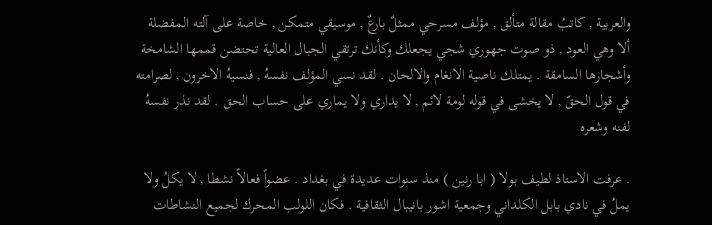والعربية , كاتبُ مقالة متألق , مؤلف مسرحي ممثلٌ بارعٌ , موسيقي متمكن , خاصة على آلته المفضلة ألا وهي العود , ذو صوت جهوري شجي يجعلك وكأنك ترتقي الجبال العالية تحتضن قممها الشامخة وأشجارها السامقة . يمتلك ناصية الانغام والالحان . لقد نسي المؤلف نفسهُ , فنسيهُ الاخرون , لصرامته في قول الحقّ , لا يخشى في قوله لومة لائم , لا يداري ولا يماري على حساب الحق . لقد نذر نفسهُ لفنه وشعره

. عرفت الاستاذ لطيف بولا ( ابا رنين ) منذ سنوات عديدة في بغداد . عضواً فعالاً نشطا , لا يكلُ ولا يملُ في نادي بابل الكلداني وجمعية اشور بانيبال الثقافية . فكان اللولب المحرك لجميع النشاطات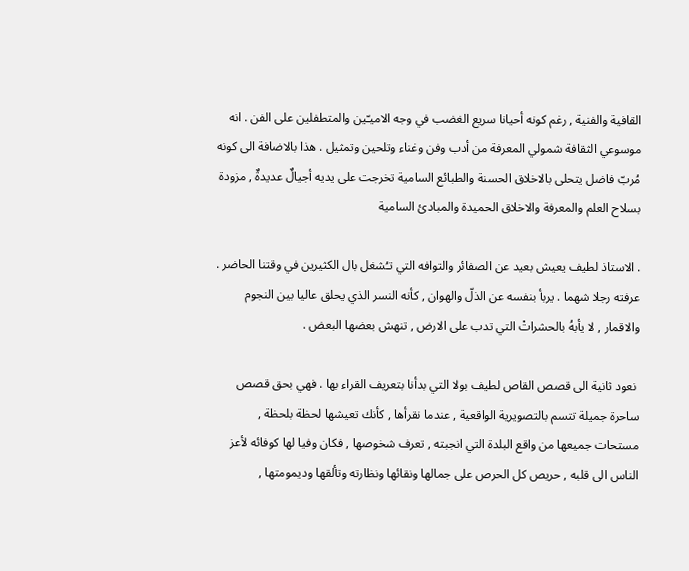القافية والفنية , رغم كونه أحيانا سريع الغضب في وجه الاميـّين والمتطفلين على الفن . انه موسوعي الثقافة شمولي المعرفة من أدب وفن وغناء وتلحين وتمثيل . هذا بالاضافة الى كونه مُربّ فاضل يتحلى بالاخلاق الحسنة والطبائع السامية تخرجت على يديه أجيالٌ عديدةٌ , مزودة بسلاح العلم والمعرفة والاخلاق الحميدة والمبادئ السامية

. الاستاذ لطيف يعيش بعيد عن الصفائر والتوافه التي تـُشغل بال الكثيرين في وقتنا الحاضر . عرفته رجلا شهما . يربأ بنفسه عن الذلّ والهوان , كأنه النسر الذي يحلق عاليا بين النجوم والاقمار , لا يأبهُ بالحشراتْ التي تدب على الارض , تنهش بعضها البعض .

 نعود ثانية الى قصص القاص لطيف بولا التي بدأنا بتعريف القراء بها . فهي بحق قصص ساحرة جميلة تتسم بالتصويرية الواقعية , عندما نقرأها , كأنك تعيشها لحظة بلحظة , مستحات جميعها من واقع البلدة التي انجبته , تعرف شخوصها , فكان وفيا لها كوفائه لأعز الناس الى قلبه , حريص كل الحرص على جمالها ونقائها ونظارته وتألقها وديمومتها ,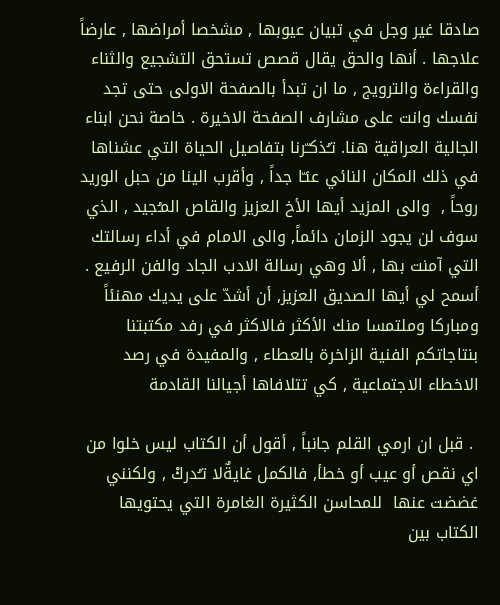صادقا غير وجل في تبيان عيوبها , مشخصا أمراضها , عارضاً علاجها . أنها والحق يقال قصص تستحق التشجيع والثناء والقراءة والترويج , ما ان تبدأ بالصفحة الاولى حتى تجد نفسك وانت على مشارف الصفحة الاخيرة . خاصة نحن ابناء الجالية العراقية هنا. تـُذكـّرنا بتفاصيل الحياة التي عشناها في ذلك المكان النائي عنـّا جداً , وأقرب الينا من حبل الوريد روحاً ,  والى المزيد أيها الأخ العزيز والقاص المـُجيد , الذي سوف لن يجود الزمان دائماً, والى الامام في أداء رسالتك التي آمنت بها , ألا وهي رسالة الادب الجاد والفن الرفيع . أسمح لي أيها الصديق العزيز, أن أشدّ على يديك مهنئاً ومباركا وملتمسا منك الأكثر فالاكثر في رفد مكتبتنا بنتاجاتكم الفنية الزاخرة بالعطاء , والمفيدة في رصد الاخطاء الاجتماعية , كي تتلافاها أجيالنا القادمة

 . قبل ان ارمي القلم جانباً , أقول أن الكتاب ليس خلوا من اي نقص أو عيب أو خطأ, فالكمل غايةٌلا تـُدركْ , ولكنني غضضت عنها  للمحاسن الكثيرة الغامرة التي يحتويها الكتاب بين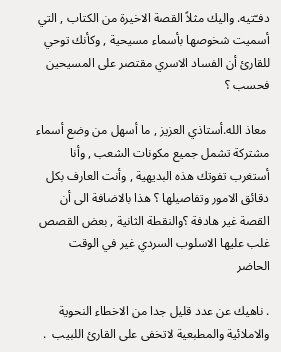دفـّتيه. واليك مثلاً القصة الاخيرة من الكتاب , التي أسميت شخوصها بأسماء مسيحية , وكأنك توحي للقارئ أن الفساد الاسري مقتصر على المسيحين فحسب ؟

 معاذ الله.أستاذي العزيز , ما أسهل من وضع أسماء مشتركة تشمل جميع مكونات الشعب , وأنا أستغرب تفوتك هذه البديهية , وأنت العارف بكل دقائق الامور وتفاصيلها ؟ هذا بالاضافة الى أن القصة غير هادفة ؟والنقطة الثانية , بعض القصص غلب عليها الاسلوب السردي غير في الوقت الحاضر

. ناهيك عن عدد قليل جدا من الاخطاء النحوية والاملائية والمطبعية لاتخفى على القارئ اللبيب  .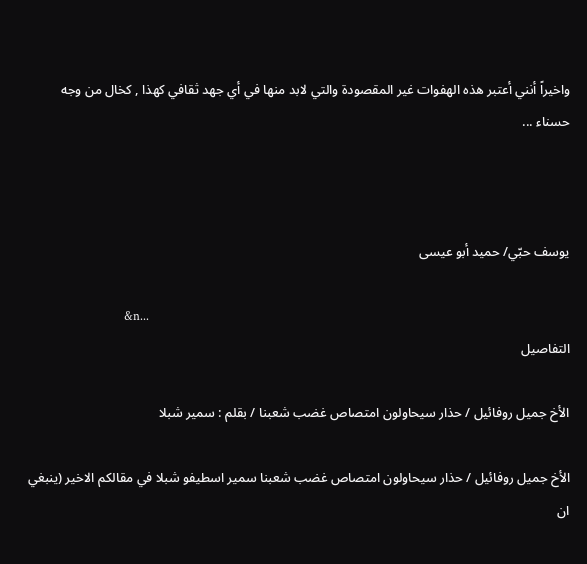واخيراً أنني أعتبر هذه الهفوات غير المقصودة والتي لابد منها في أي جهد ثقافي كهذا , كخال من وجه حسناء ...



يوسف حبّي/ حميد أبو عيسى

                                &n...
التفاصيل

الأخ جميل روفائيل / حذار سيحاولون امتصاص غضب شعبنا / بقلم : سمير شبلا

الأخ جميل روفائيل / حذار سيحاولون امتصاص غضب شعبنا سمير اسطيفو شبلا في مقالكم الاخير (ينبغي ان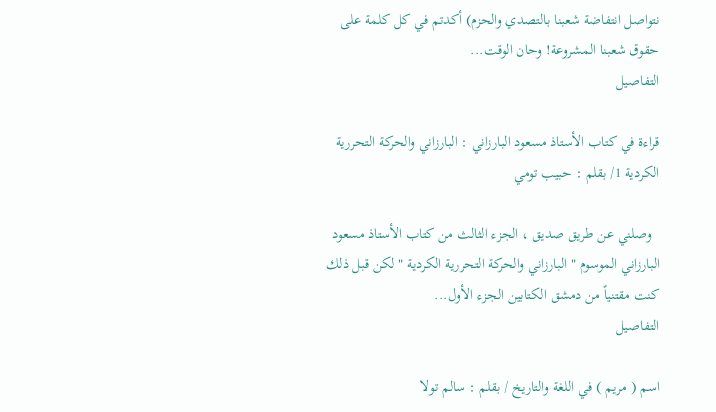نتواصل انتفاضة شعبنا بالتصدي والحزم) أكدتم في كل كلمة على حقوق شعبنا المشروعة! وحان الوقت...
التفاصيل

قراءة في كتاب الأستاذ مسعود البارزاني : البارزاني والحركة التحررية الكردية 1/ بقلم : حبيب تومي

  وصلني عن طريق صديق ، الجزء الثالث من كتاب الأستاذ مسعود البارزاني الموسوم " البارزاني والحركة التحررية الكردية " لكن قبل ذلك كنت مقتنياً من دمشق الكتابين الجزء الأول...
التفاصيل

اسم ( مريم ) في اللغة والتاريخ / بقلم : سالم تولا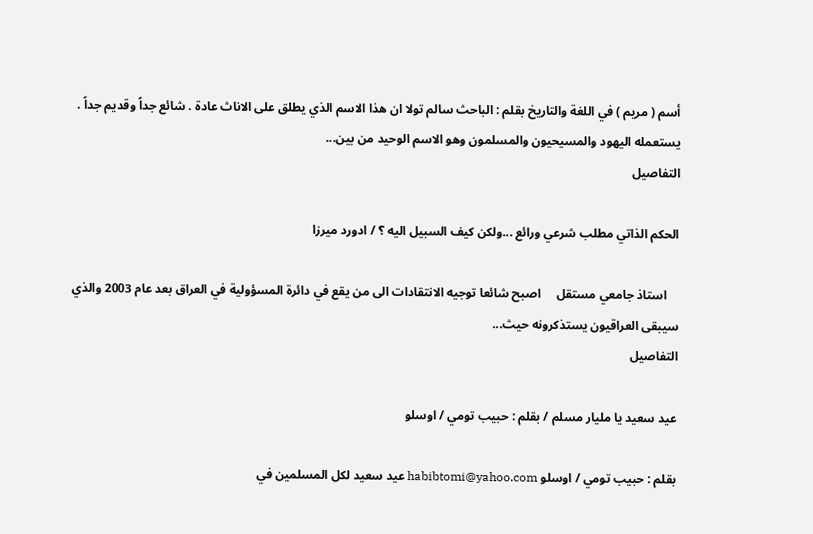أسم ( مريم ) في اللغة والتاريخ بقلم : الباحث سالم تولا ان هذا الاسم الذي يطلق على الاناث عادة . شائع جداً وقديم جداً . يستعمله اليهود والمسيحيون والمسلمون وهو الاسم الوحيد من بين...
التفاصيل

الحكم الذاتي مطلب شرعي ورائع ...ولكن كيف السبيل اليه ؟ / ادورد ميرزا

    استاذ جامعي مستقل     اصبح شائعا توجيه الانتقادات الى من يقع في دائرة المسؤولية في العراق بعد عام 2003 والذي سيبقى العراقيون يستذكرونه حيث...
التفاصيل

عيد سعيد يا مليار مسلم / بقلم : حبيب تومي / اوسلو

بقلم : حبيب تومي / اوسلو habibtomi@yahoo.com عيد سعيد لكل المسلمين في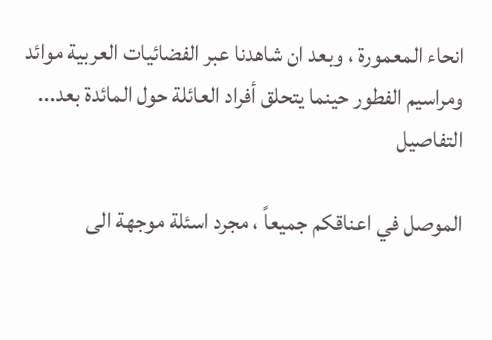انحاء المعمورة ، وبعد ان شاهدنا عبر الفضائيات العربية موائد ومراسيم الفطور حينما يتحلق أفراد العائلة حول المائدة بعد...
التفاصيل

الموصل في اعناقكم جميعاً ، مجرد اسئلة موجهة الى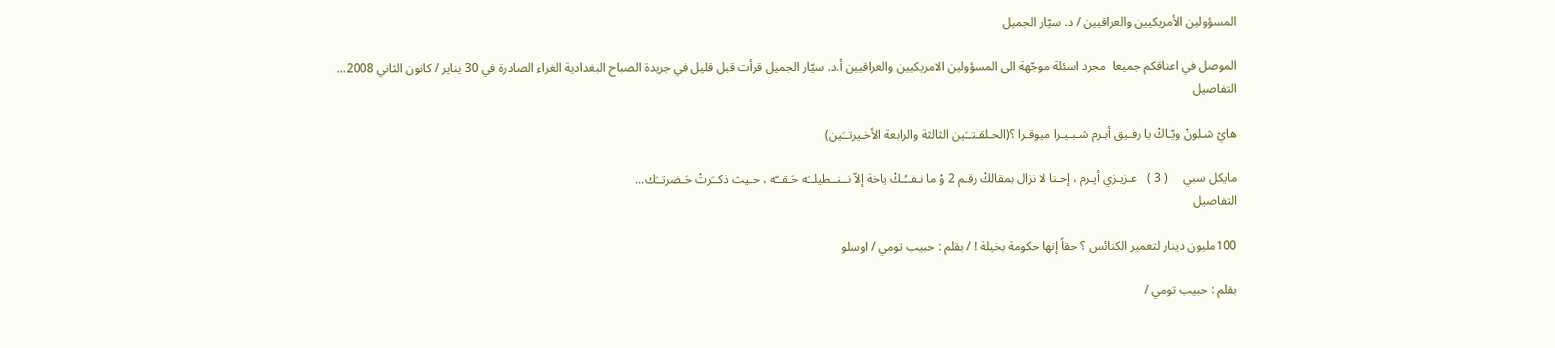المسؤولين الأمريكيين والعراقيين / د. سيّار الجميل

الموصل في اعناقكم جميعا  مجرد اسئلة موجّهة الى المسؤولين الامريكيين والعراقيين أ.د. سيّار الجميل قرأت قبل قليل في جريدة الصباح البغدادية الغراء الصادرة في 30 يناير / كانون الثاني 2008...
التفاصيل

هايْ شـلونْ ويّـاكْ يا رفـيق أبـرم شـبـيـرا ميوقـرا ؟(الحـلقـتــَين الثالثة والرابعة الأخـيرتــَين)

مايكل سبي     ( 3 )   عـزيـزي أپـرم ، إحـنا لا نزال بمقالكْ رقـم 2 وْ ما نـفــُـكْ ياخة إلاّ نــنــطيلــَه حَـقــّه ، حـيث ذكــَرتْ حَـضرتــَك...
التفاصيل

100مليون دينار لتعمير الكنائس ؟ حقاً إنها حكومة بخيلة ! / بقلم : حبيب تومي / اوسلو

بقلم : حبيب تومي /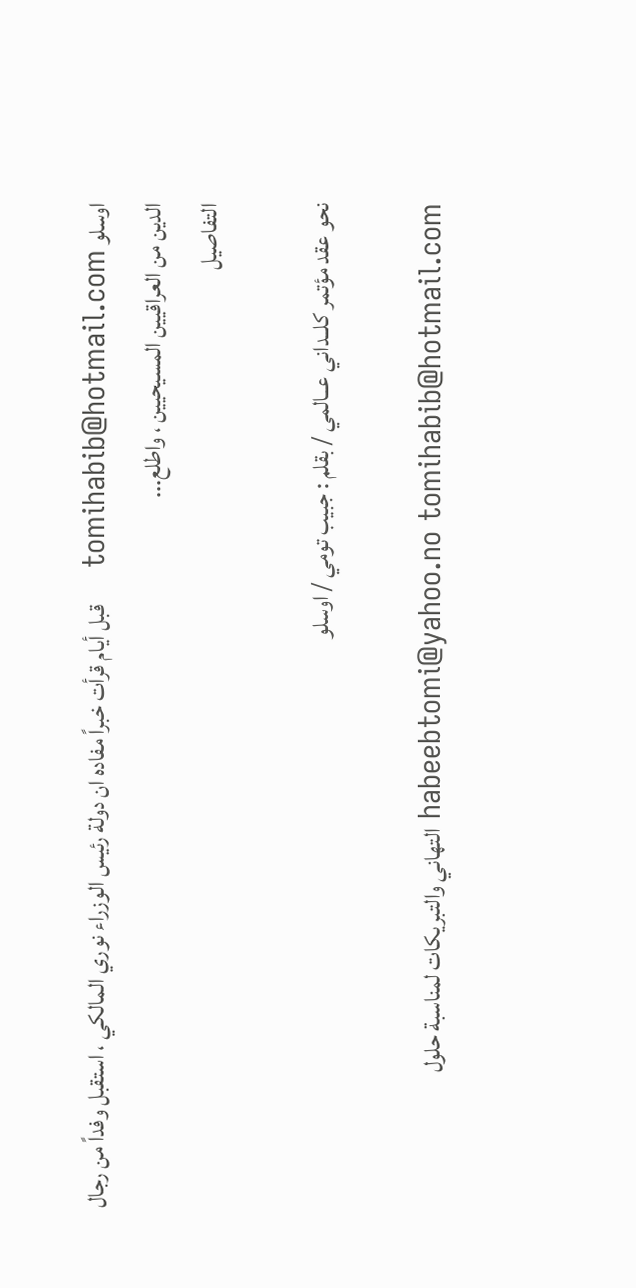اوسلو tomihabib@hotmail.com    قبل أيام قرأت خبراً مفاده ان دولة رئيس الوزراء نوري المالكي ، استقبل وفداً من رجال الدين من العراقيين المسيحيين ، واطلع...
التفاصيل

نحو عقد مؤتمر كلــداني عــالمي / بقلم : جبيب تومي / اوسلو

habeebtomi@yahoo.no tomihabib@hotmail.com التهاني والتبريكات لمناسبة حلول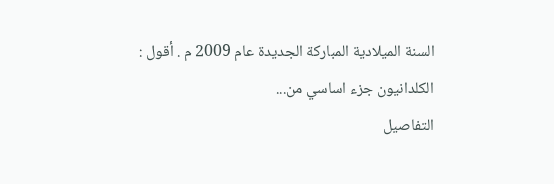السنة الميلادية المباركة الجديدة عام 2009 م . أقول : الكلدانيون جزء اساسي من...
التفاصيل